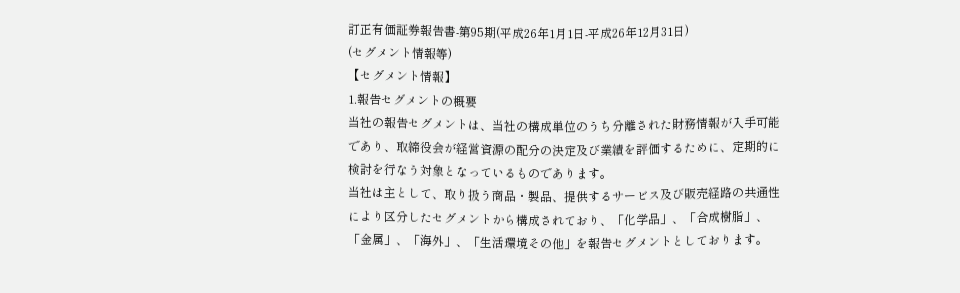訂正有価証券報告書-第95期(平成26年1月1日-平成26年12月31日)
(セグメント情報等)
【セグメント情報】
1.報告セグメントの概要
当社の報告セグメントは、当社の構成単位のうち分離された財務情報が入手可能であり、取締役会が経営資源の配分の決定及び業績を評価するために、定期的に検討を行なう対象となっているものであります。
当社は主として、取り扱う商品・製品、提供するサービス及び販売経路の共通性により区分したセグメントから構成されており、「化学品」、「合成樹脂」、「金属」、「海外」、「生活環境その他」を報告セグメントとしております。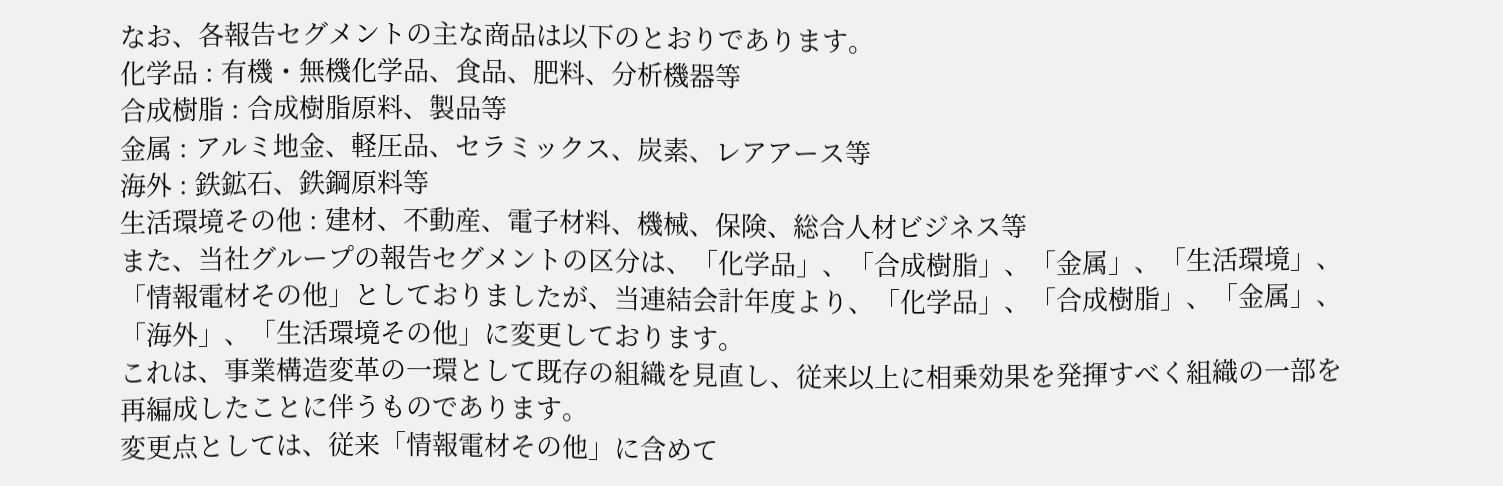なお、各報告セグメントの主な商品は以下のとおりであります。
化学品 : 有機・無機化学品、食品、肥料、分析機器等
合成樹脂 : 合成樹脂原料、製品等
金属 : アルミ地金、軽圧品、セラミックス、炭素、レアアース等
海外 : 鉄鉱石、鉄鋼原料等
生活環境その他 : 建材、不動産、電子材料、機械、保険、総合人材ビジネス等
また、当社グループの報告セグメントの区分は、「化学品」、「合成樹脂」、「金属」、「生活環境」、「情報電材その他」としておりましたが、当連結会計年度より、「化学品」、「合成樹脂」、「金属」、「海外」、「生活環境その他」に変更しております。
これは、事業構造変革の一環として既存の組織を見直し、従来以上に相乗効果を発揮すべく組織の一部を再編成したことに伴うものであります。
変更点としては、従来「情報電材その他」に含めて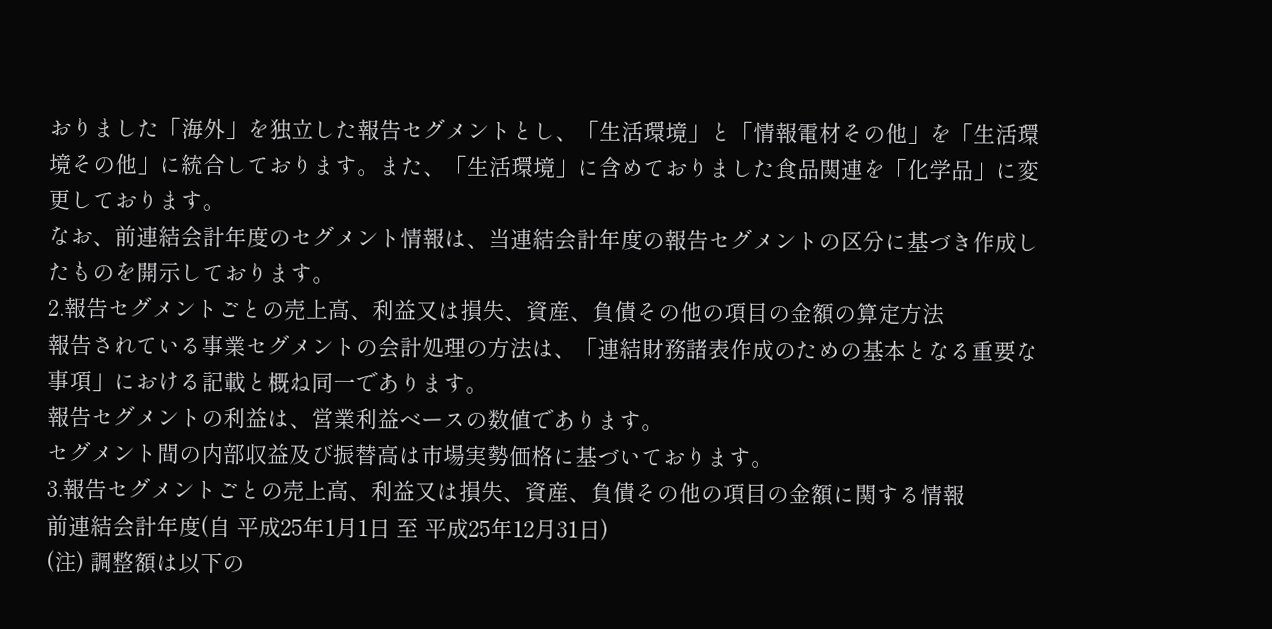おりました「海外」を独立した報告セグメントとし、「生活環境」と「情報電材その他」を「生活環境その他」に統合しております。また、「生活環境」に含めておりました食品関連を「化学品」に変更しております。
なお、前連結会計年度のセグメント情報は、当連結会計年度の報告セグメントの区分に基づき作成したものを開示しております。
2.報告セグメントごとの売上高、利益又は損失、資産、負債その他の項目の金額の算定方法
報告されている事業セグメントの会計処理の方法は、「連結財務諸表作成のための基本となる重要な事項」における記載と概ね同一であります。
報告セグメントの利益は、営業利益ベースの数値であります。
セグメント間の内部収益及び振替高は市場実勢価格に基づいております。
3.報告セグメントごとの売上高、利益又は損失、資産、負債その他の項目の金額に関する情報
前連結会計年度(自 平成25年1月1日 至 平成25年12月31日)
(注) 調整額は以下の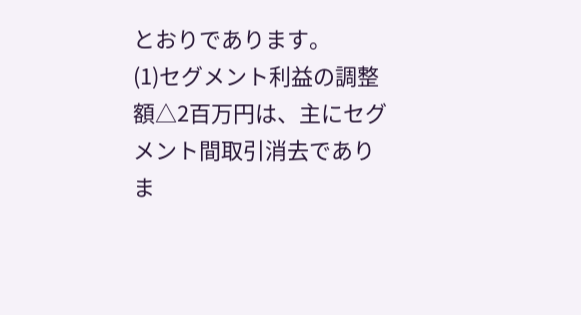とおりであります。
(1)セグメント利益の調整額△2百万円は、主にセグメント間取引消去でありま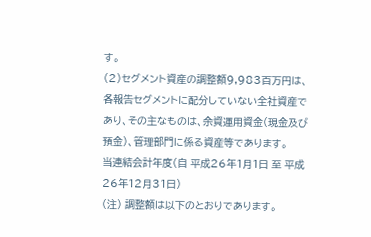す。
(2)セグメント資産の調整額9,983百万円は、各報告セグメントに配分していない全社資産であり、その主なものは、余資運用資金(現金及び預金)、管理部門に係る資産等であります。
当連結会計年度(自 平成26年1月1日 至 平成26年12月31日)
(注) 調整額は以下のとおりであります。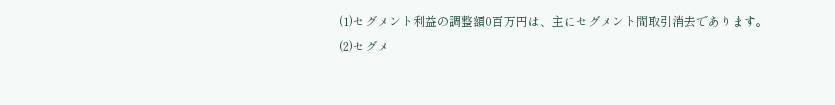(1)セグメント利益の調整額0百万円は、主にセグメント間取引消去であります。
(2)セグメ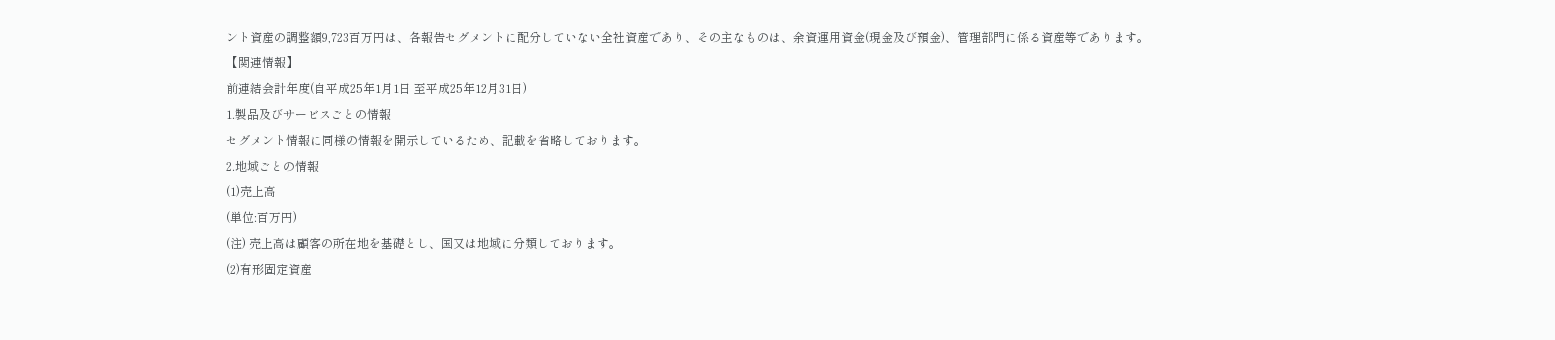ント資産の調整額9,723百万円は、各報告セグメントに配分していない全社資産であり、その主なものは、余資運用資金(現金及び預金)、管理部門に係る資産等であります。
【関連情報】
前連結会計年度(自平成25年1月1日 至平成25年12月31日)
1.製品及びサービスごとの情報
セグメント情報に同様の情報を開示しているため、記載を省略しております。
2.地域ごとの情報
(1)売上高
(単位:百万円)
(注) 売上高は顧客の所在地を基礎とし、国又は地域に分類しております。
(2)有形固定資産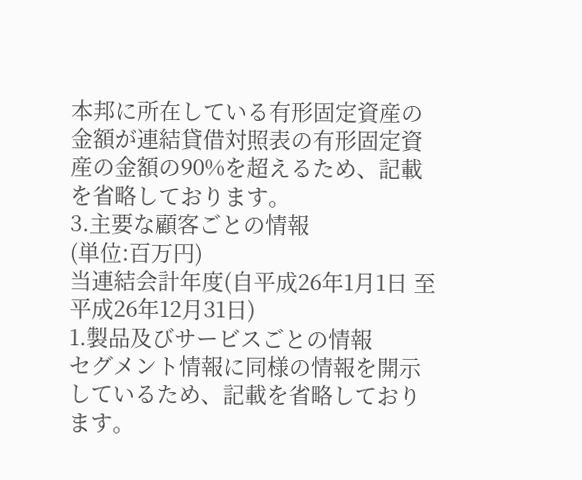本邦に所在している有形固定資産の金額が連結貸借対照表の有形固定資産の金額の90%を超えるため、記載を省略しております。
3.主要な顧客ごとの情報
(単位:百万円)
当連結会計年度(自平成26年1月1日 至平成26年12月31日)
1.製品及びサービスごとの情報
セグメント情報に同様の情報を開示しているため、記載を省略しております。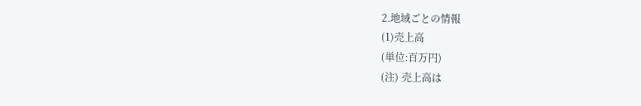2.地域ごとの情報
(1)売上高
(単位:百万円)
(注) 売上高は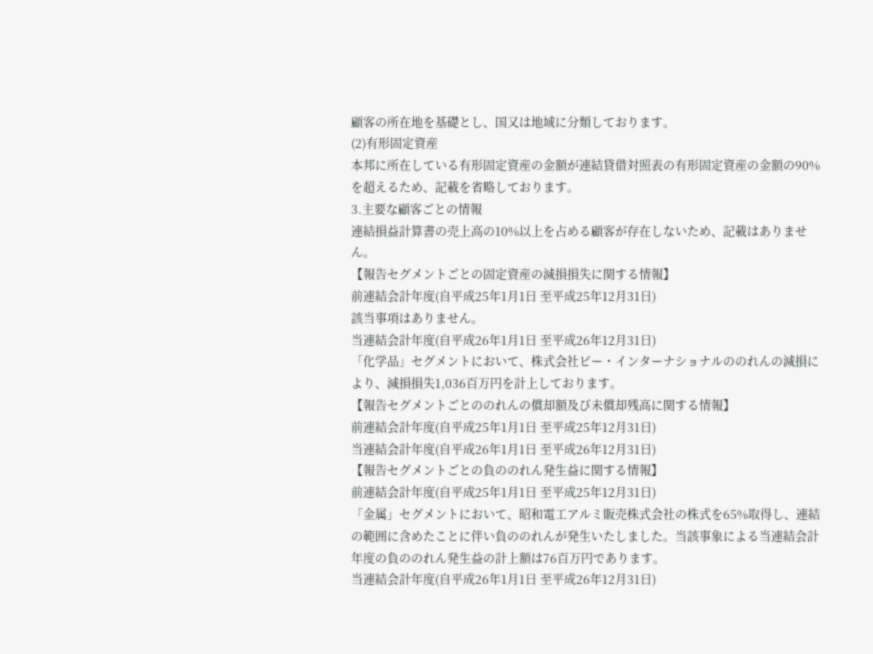顧客の所在地を基礎とし、国又は地域に分類しております。
(2)有形固定資産
本邦に所在している有形固定資産の金額が連結貸借対照表の有形固定資産の金額の90%を超えるため、記載を省略しております。
3.主要な顧客ごとの情報
連結損益計算書の売上高の10%以上を占める顧客が存在しないため、記載はありません。
【報告セグメントごとの固定資産の減損損失に関する情報】
前連結会計年度(自平成25年1月1日 至平成25年12月31日)
該当事項はありません。
当連結会計年度(自平成26年1月1日 至平成26年12月31日)
「化学品」セグメントにおいて、株式会社ビー・インターナショナルののれんの減損により、減損損失1,036百万円を計上しております。
【報告セグメントごとののれんの償却額及び未償却残高に関する情報】
前連結会計年度(自平成25年1月1日 至平成25年12月31日)
当連結会計年度(自平成26年1月1日 至平成26年12月31日)
【報告セグメントごとの負ののれん発生益に関する情報】
前連結会計年度(自平成25年1月1日 至平成25年12月31日)
「金属」セグメントにおいて、昭和電工アルミ販売株式会社の株式を65%取得し、連結の範囲に含めたことに伴い負ののれんが発生いたしました。当該事象による当連結会計年度の負ののれん発生益の計上額は76百万円であります。
当連結会計年度(自平成26年1月1日 至平成26年12月31日)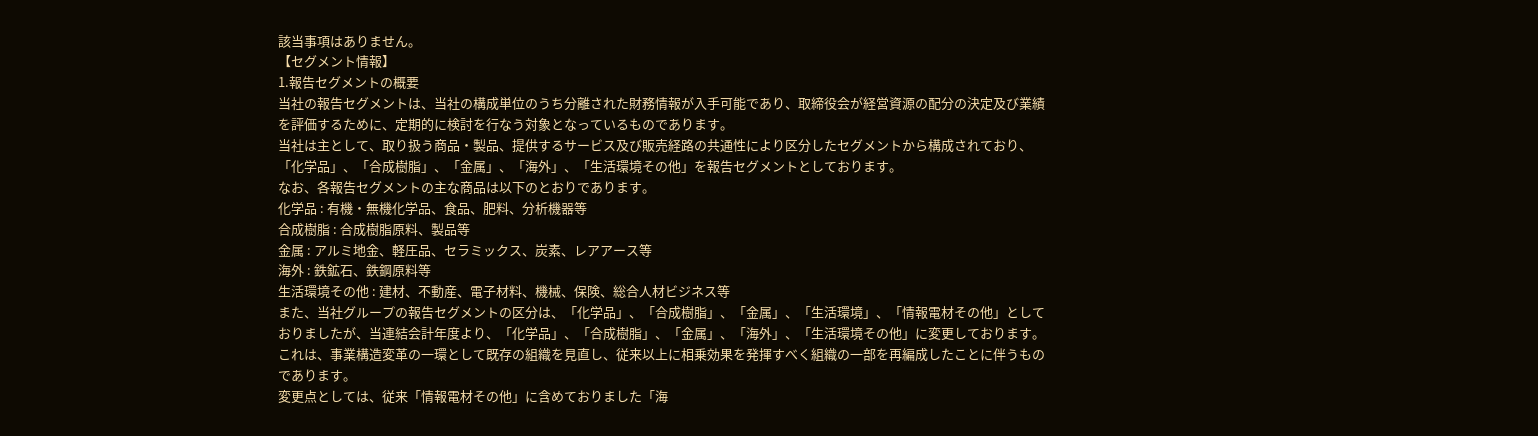該当事項はありません。
【セグメント情報】
1.報告セグメントの概要
当社の報告セグメントは、当社の構成単位のうち分離された財務情報が入手可能であり、取締役会が経営資源の配分の決定及び業績を評価するために、定期的に検討を行なう対象となっているものであります。
当社は主として、取り扱う商品・製品、提供するサービス及び販売経路の共通性により区分したセグメントから構成されており、「化学品」、「合成樹脂」、「金属」、「海外」、「生活環境その他」を報告セグメントとしております。
なお、各報告セグメントの主な商品は以下のとおりであります。
化学品 : 有機・無機化学品、食品、肥料、分析機器等
合成樹脂 : 合成樹脂原料、製品等
金属 : アルミ地金、軽圧品、セラミックス、炭素、レアアース等
海外 : 鉄鉱石、鉄鋼原料等
生活環境その他 : 建材、不動産、電子材料、機械、保険、総合人材ビジネス等
また、当社グループの報告セグメントの区分は、「化学品」、「合成樹脂」、「金属」、「生活環境」、「情報電材その他」としておりましたが、当連結会計年度より、「化学品」、「合成樹脂」、「金属」、「海外」、「生活環境その他」に変更しております。
これは、事業構造変革の一環として既存の組織を見直し、従来以上に相乗効果を発揮すべく組織の一部を再編成したことに伴うものであります。
変更点としては、従来「情報電材その他」に含めておりました「海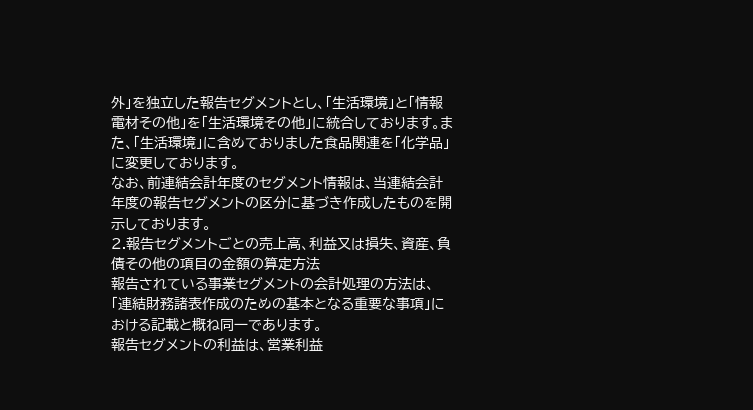外」を独立した報告セグメントとし、「生活環境」と「情報電材その他」を「生活環境その他」に統合しております。また、「生活環境」に含めておりました食品関連を「化学品」に変更しております。
なお、前連結会計年度のセグメント情報は、当連結会計年度の報告セグメントの区分に基づき作成したものを開示しております。
2.報告セグメントごとの売上高、利益又は損失、資産、負債その他の項目の金額の算定方法
報告されている事業セグメントの会計処理の方法は、「連結財務諸表作成のための基本となる重要な事項」における記載と概ね同一であります。
報告セグメントの利益は、営業利益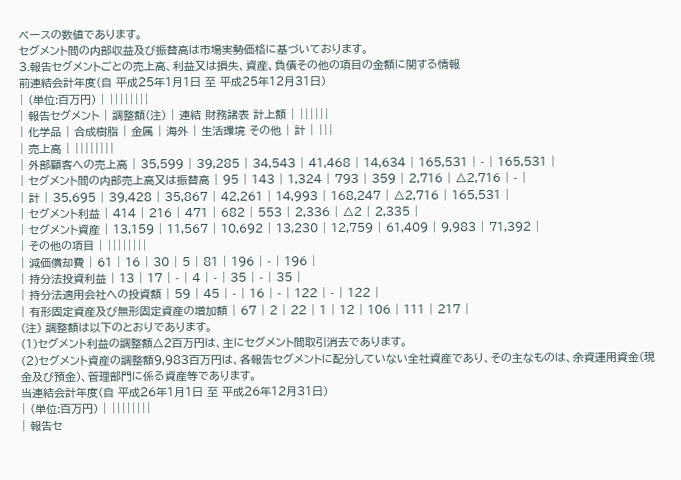ベースの数値であります。
セグメント間の内部収益及び振替高は市場実勢価格に基づいております。
3.報告セグメントごとの売上高、利益又は損失、資産、負債その他の項目の金額に関する情報
前連結会計年度(自 平成25年1月1日 至 平成25年12月31日)
| (単位:百万円) | ||||||||
| 報告セグメント | 調整額(注) | 連結 財務諸表 計上額 | ||||||
| 化学品 | 合成樹脂 | 金属 | 海外 | 生活環境 その他 | 計 | |||
| 売上高 | ||||||||
| 外部顧客への売上高 | 35,599 | 39,285 | 34,543 | 41,468 | 14,634 | 165,531 | - | 165,531 |
| セグメント間の内部売上高又は振替高 | 95 | 143 | 1,324 | 793 | 359 | 2,716 | △2,716 | - |
| 計 | 35,695 | 39,428 | 35,867 | 42,261 | 14,993 | 168,247 | △2,716 | 165,531 |
| セグメント利益 | 414 | 216 | 471 | 682 | 553 | 2,336 | △2 | 2,335 |
| セグメント資産 | 13,159 | 11,567 | 10,692 | 13,230 | 12,759 | 61,409 | 9,983 | 71,392 |
| その他の項目 | ||||||||
| 減価償却費 | 61 | 16 | 30 | 5 | 81 | 196 | - | 196 |
| 持分法投資利益 | 13 | 17 | - | 4 | - | 35 | - | 35 |
| 持分法適用会社への投資額 | 59 | 45 | - | 16 | - | 122 | - | 122 |
| 有形固定資産及び無形固定資産の増加額 | 67 | 2 | 22 | 1 | 12 | 106 | 111 | 217 |
(注) 調整額は以下のとおりであります。
(1)セグメント利益の調整額△2百万円は、主にセグメント間取引消去であります。
(2)セグメント資産の調整額9,983百万円は、各報告セグメントに配分していない全社資産であり、その主なものは、余資運用資金(現金及び預金)、管理部門に係る資産等であります。
当連結会計年度(自 平成26年1月1日 至 平成26年12月31日)
| (単位:百万円) | ||||||||
| 報告セ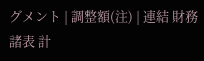グメント | 調整額(注) | 連結 財務諸表 計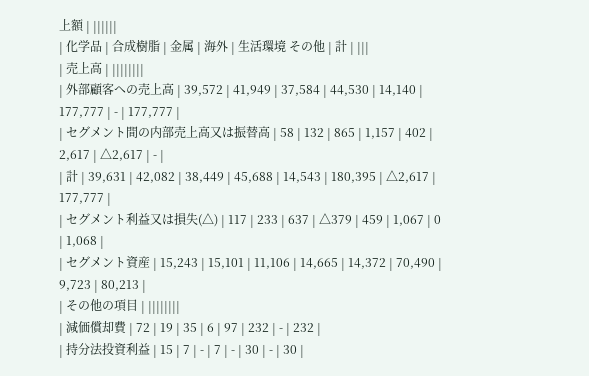上額 | ||||||
| 化学品 | 合成樹脂 | 金属 | 海外 | 生活環境 その他 | 計 | |||
| 売上高 | ||||||||
| 外部顧客への売上高 | 39,572 | 41,949 | 37,584 | 44,530 | 14,140 | 177,777 | - | 177,777 |
| セグメント間の内部売上高又は振替高 | 58 | 132 | 865 | 1,157 | 402 | 2,617 | △2,617 | - |
| 計 | 39,631 | 42,082 | 38,449 | 45,688 | 14,543 | 180,395 | △2,617 | 177,777 |
| セグメント利益又は損失(△) | 117 | 233 | 637 | △379 | 459 | 1,067 | 0 | 1,068 |
| セグメント資産 | 15,243 | 15,101 | 11,106 | 14,665 | 14,372 | 70,490 | 9,723 | 80,213 |
| その他の項目 | ||||||||
| 減価償却費 | 72 | 19 | 35 | 6 | 97 | 232 | - | 232 |
| 持分法投資利益 | 15 | 7 | - | 7 | - | 30 | - | 30 |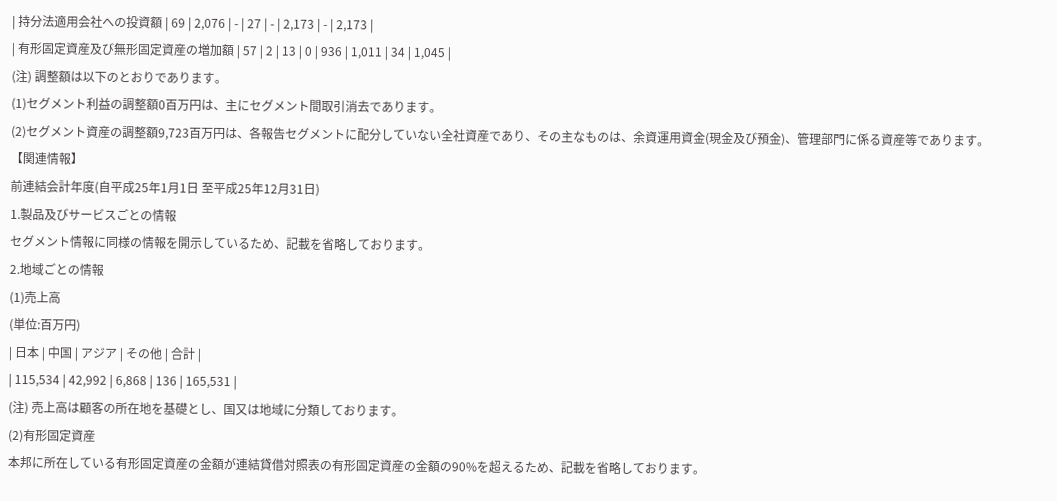| 持分法適用会社への投資額 | 69 | 2,076 | - | 27 | - | 2,173 | - | 2,173 |
| 有形固定資産及び無形固定資産の増加額 | 57 | 2 | 13 | 0 | 936 | 1,011 | 34 | 1,045 |
(注) 調整額は以下のとおりであります。
(1)セグメント利益の調整額0百万円は、主にセグメント間取引消去であります。
(2)セグメント資産の調整額9,723百万円は、各報告セグメントに配分していない全社資産であり、その主なものは、余資運用資金(現金及び預金)、管理部門に係る資産等であります。
【関連情報】
前連結会計年度(自平成25年1月1日 至平成25年12月31日)
1.製品及びサービスごとの情報
セグメント情報に同様の情報を開示しているため、記載を省略しております。
2.地域ごとの情報
(1)売上高
(単位:百万円)
| 日本 | 中国 | アジア | その他 | 合計 |
| 115,534 | 42,992 | 6,868 | 136 | 165,531 |
(注) 売上高は顧客の所在地を基礎とし、国又は地域に分類しております。
(2)有形固定資産
本邦に所在している有形固定資産の金額が連結貸借対照表の有形固定資産の金額の90%を超えるため、記載を省略しております。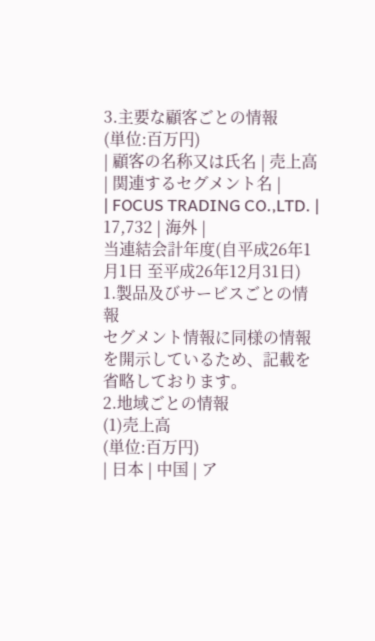3.主要な顧客ごとの情報
(単位:百万円)
| 顧客の名称又は氏名 | 売上高 | 関連するセグメント名 |
| FOCUS TRADING CO.,LTD. | 17,732 | 海外 |
当連結会計年度(自平成26年1月1日 至平成26年12月31日)
1.製品及びサービスごとの情報
セグメント情報に同様の情報を開示しているため、記載を省略しております。
2.地域ごとの情報
(1)売上高
(単位:百万円)
| 日本 | 中国 | ア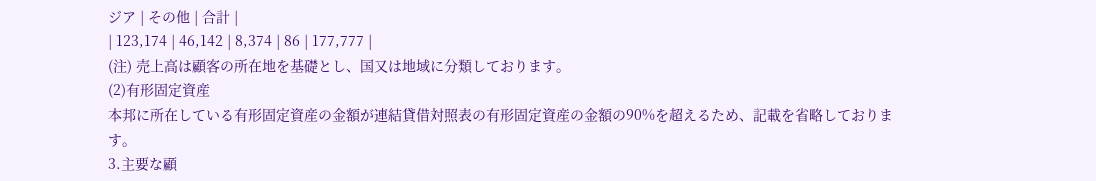ジア | その他 | 合計 |
| 123,174 | 46,142 | 8,374 | 86 | 177,777 |
(注) 売上高は顧客の所在地を基礎とし、国又は地域に分類しております。
(2)有形固定資産
本邦に所在している有形固定資産の金額が連結貸借対照表の有形固定資産の金額の90%を超えるため、記載を省略しております。
3.主要な顧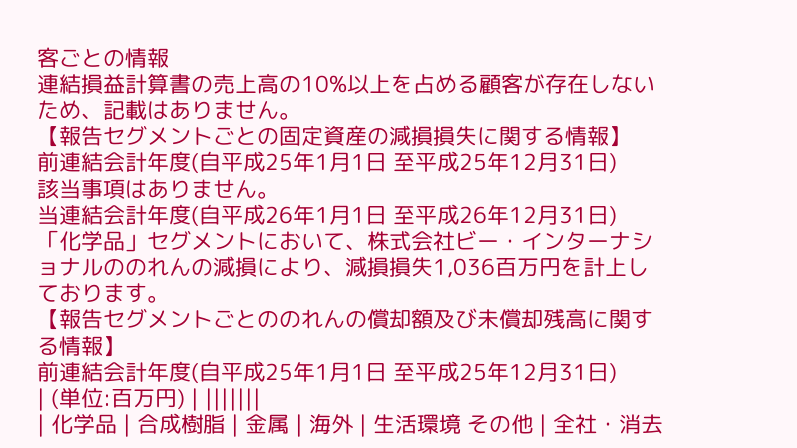客ごとの情報
連結損益計算書の売上高の10%以上を占める顧客が存在しないため、記載はありません。
【報告セグメントごとの固定資産の減損損失に関する情報】
前連結会計年度(自平成25年1月1日 至平成25年12月31日)
該当事項はありません。
当連結会計年度(自平成26年1月1日 至平成26年12月31日)
「化学品」セグメントにおいて、株式会社ビー・インターナショナルののれんの減損により、減損損失1,036百万円を計上しております。
【報告セグメントごとののれんの償却額及び未償却残高に関する情報】
前連結会計年度(自平成25年1月1日 至平成25年12月31日)
| (単位:百万円) | |||||||
| 化学品 | 合成樹脂 | 金属 | 海外 | 生活環境 その他 | 全社・消去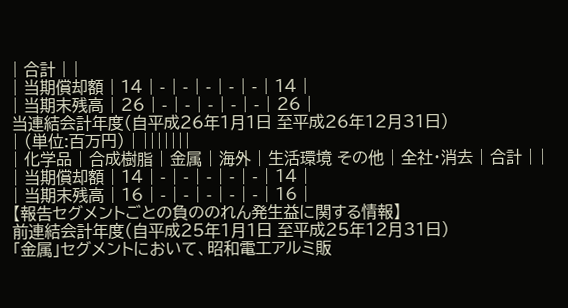| 合計 | |
| 当期償却額 | 14 | - | - | - | - | - | 14 |
| 当期末残高 | 26 | - | - | - | - | - | 26 |
当連結会計年度(自平成26年1月1日 至平成26年12月31日)
| (単位:百万円) | |||||||
| 化学品 | 合成樹脂 | 金属 | 海外 | 生活環境 その他 | 全社・消去 | 合計 | |
| 当期償却額 | 14 | - | - | - | - | - | 14 |
| 当期末残高 | 16 | - | - | - | - | - | 16 |
【報告セグメントごとの負ののれん発生益に関する情報】
前連結会計年度(自平成25年1月1日 至平成25年12月31日)
「金属」セグメントにおいて、昭和電工アルミ販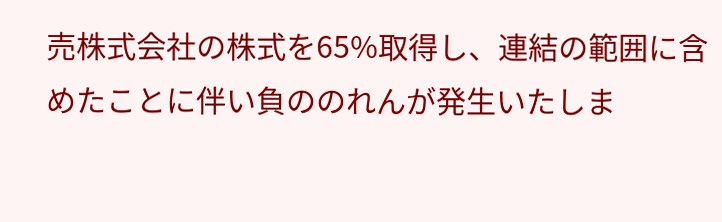売株式会社の株式を65%取得し、連結の範囲に含めたことに伴い負ののれんが発生いたしま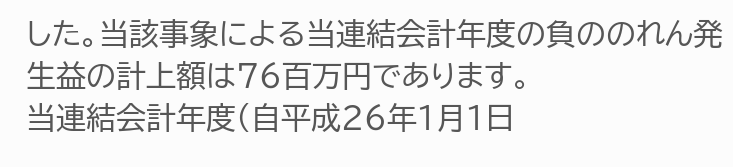した。当該事象による当連結会計年度の負ののれん発生益の計上額は76百万円であります。
当連結会計年度(自平成26年1月1日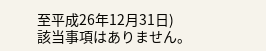至平成26年12月31日)
該当事項はありません。